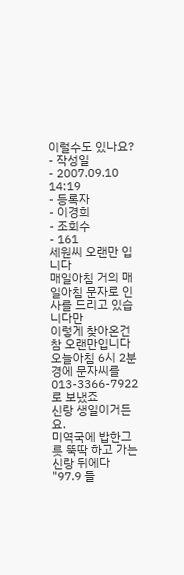이럴수도 있나요?
- 작성일
- 2007.09.10 14:19
- 등록자
- 이경희
- 조회수
- 161
세원씨 오랜만 입니다
매일아침 거의 매일아침 문자로 인사를 드리고 있습니다만
이렇게 찾아온건 참 오랜만입니다
오늘아침 6시 2분경에 문자씨를 013-3366-7922로 보냈죠
신랑 생일이거든요.
미역국에 밥한그릇 뚝딱 하고 가는 신랑 뒤에다 "97.9 들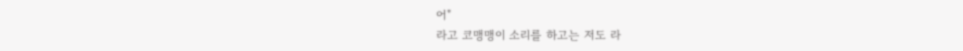어"
라고 코맹맹이 소리를 하고는 저도 라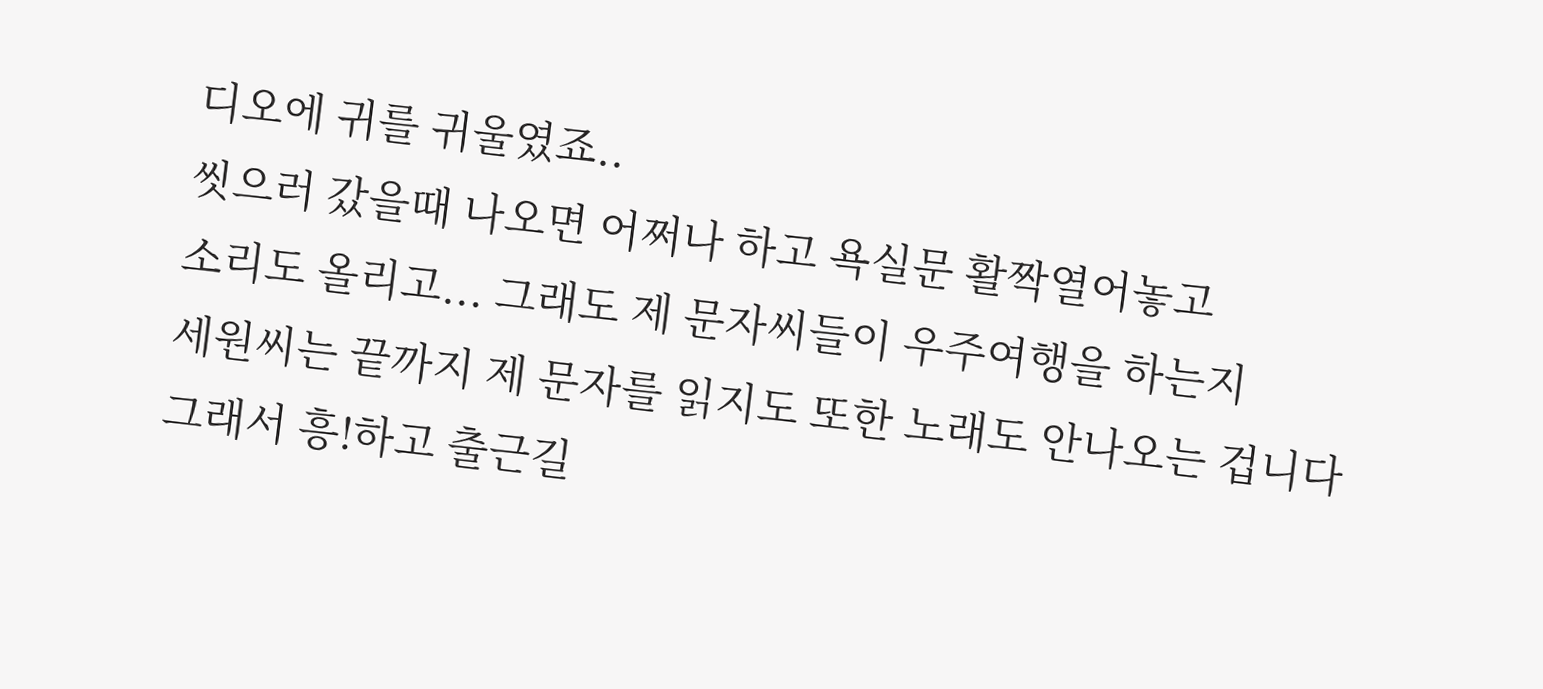디오에 귀를 귀울였죠..
씻으러 갔을때 나오면 어쩌나 하고 욕실문 활짝열어놓고
소리도 올리고... 그래도 제 문자씨들이 우주여행을 하는지
세원씨는 끝까지 제 문자를 읽지도 또한 노래도 안나오는 겁니다
그래서 흥!하고 출근길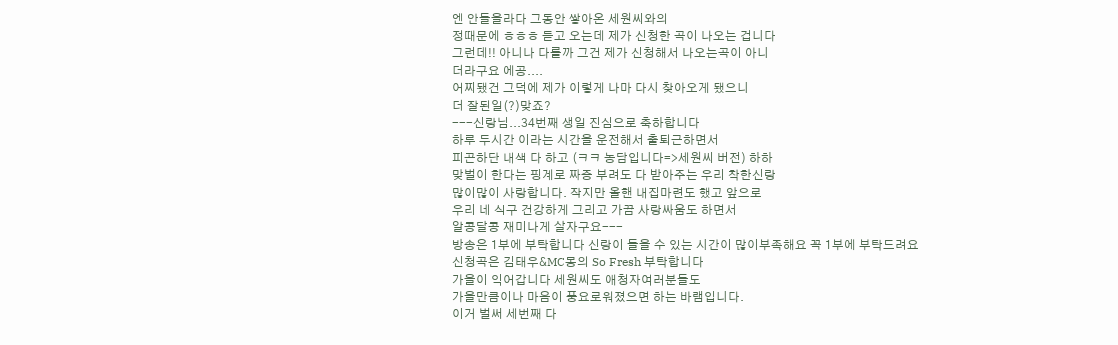엔 안들을라다 그동안 쌓아온 세원씨와의
정때문에 ㅎㅎㅎ 듣고 오는데 제가 신청한 곡이 나오는 겁니다
그런데!! 아니나 다를까 그건 제가 신청해서 나오는곡이 아니
더라구요 에공....
어찌됐건 그덕에 제가 이렇게 나마 다시 찾아오게 됐으니
더 잘된일(?)맞죠?
---신랑님...34번째 생일 진심으로 축하합니다
하루 두시간 이라는 시간을 운전해서 출퇴근하면서
피곤하단 내색 다 하고 (ㅋㅋ 농담입니다=>세원씨 버전) 하하
맞벌이 한다는 핑계로 짜증 부려도 다 받아주는 우리 착한신랑
많이많이 사랑합니다. 작지만 올핸 내집마련도 했고 앞으로
우리 네 식구 건강하게 그리고 가끔 사랑싸움도 하면서
알콩달콩 재미나게 살자구요---
방송은 1부에 부탁합니다 신랑이 들을 수 있는 시간이 많이부족해요 꼭 1부에 부탁드려요
신청곡은 김태우&MC몽의 So Fresh 부탁합니다
가을이 익어갑니다 세원씨도 애청자여러분들도
가을만큼이나 마음이 풍요로워졌으면 하는 바램입니다.
이거 벌써 세번째 다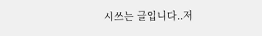시쓰는 글입니다..저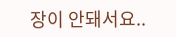장이 안돼서요..